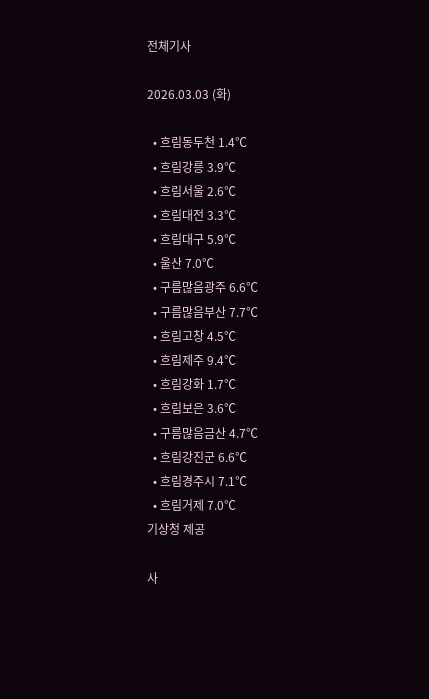전체기사

2026.03.03 (화)

  • 흐림동두천 1.4℃
  • 흐림강릉 3.9℃
  • 흐림서울 2.6℃
  • 흐림대전 3.3℃
  • 흐림대구 5.9℃
  • 울산 7.0℃
  • 구름많음광주 6.6℃
  • 구름많음부산 7.7℃
  • 흐림고창 4.5℃
  • 흐림제주 9.4℃
  • 흐림강화 1.7℃
  • 흐림보은 3.6℃
  • 구름많음금산 4.7℃
  • 흐림강진군 6.6℃
  • 흐림경주시 7.1℃
  • 흐림거제 7.0℃
기상청 제공

사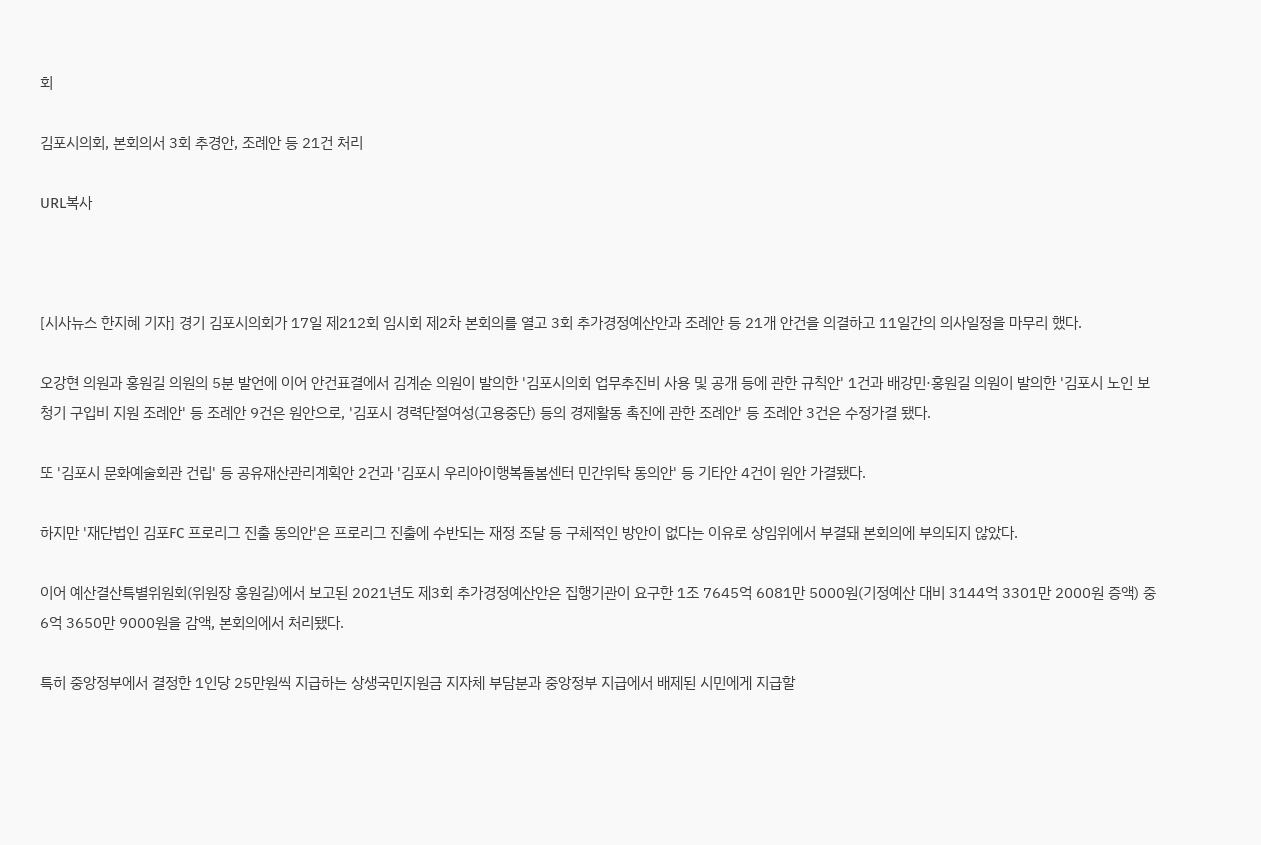회

김포시의회, 본회의서 3회 추경안, 조례안 등 21건 처리

URL복사



[시사뉴스 한지혜 기자] 경기 김포시의회가 17일 제212회 임시회 제2차 본회의를 열고 3회 추가경정예산안과 조례안 등 21개 안건을 의결하고 11일간의 의사일정을 마무리 했다.

오강현 의원과 홍원길 의원의 5분 발언에 이어 안건표결에서 김계순 의원이 발의한 '김포시의회 업무추진비 사용 및 공개 등에 관한 규칙안' 1건과 배강민·홍원길 의원이 발의한 '김포시 노인 보청기 구입비 지원 조례안' 등 조례안 9건은 원안으로, '김포시 경력단절여성(고용중단) 등의 경제활동 촉진에 관한 조례안' 등 조례안 3건은 수정가결 됐다.

또 '김포시 문화예술회관 건립' 등 공유재산관리계획안 2건과 '김포시 우리아이행복돌봄센터 민간위탁 동의안' 등 기타안 4건이 원안 가결됐다.

하지만 '재단법인 김포FC 프로리그 진출 동의안'은 프로리그 진출에 수반되는 재정 조달 등 구체적인 방안이 없다는 이유로 상임위에서 부결돼 본회의에 부의되지 않았다.

이어 예산결산특별위원회(위원장 홍원길)에서 보고된 2021년도 제3회 추가경정예산안은 집행기관이 요구한 1조 7645억 6081만 5000원(기정예산 대비 3144억 3301만 2000원 증액) 중 6억 3650만 9000원을 감액, 본회의에서 처리됐다.

특히 중앙정부에서 결정한 1인당 25만원씩 지급하는 상생국민지원금 지자체 부담분과 중앙정부 지급에서 배제된 시민에게 지급할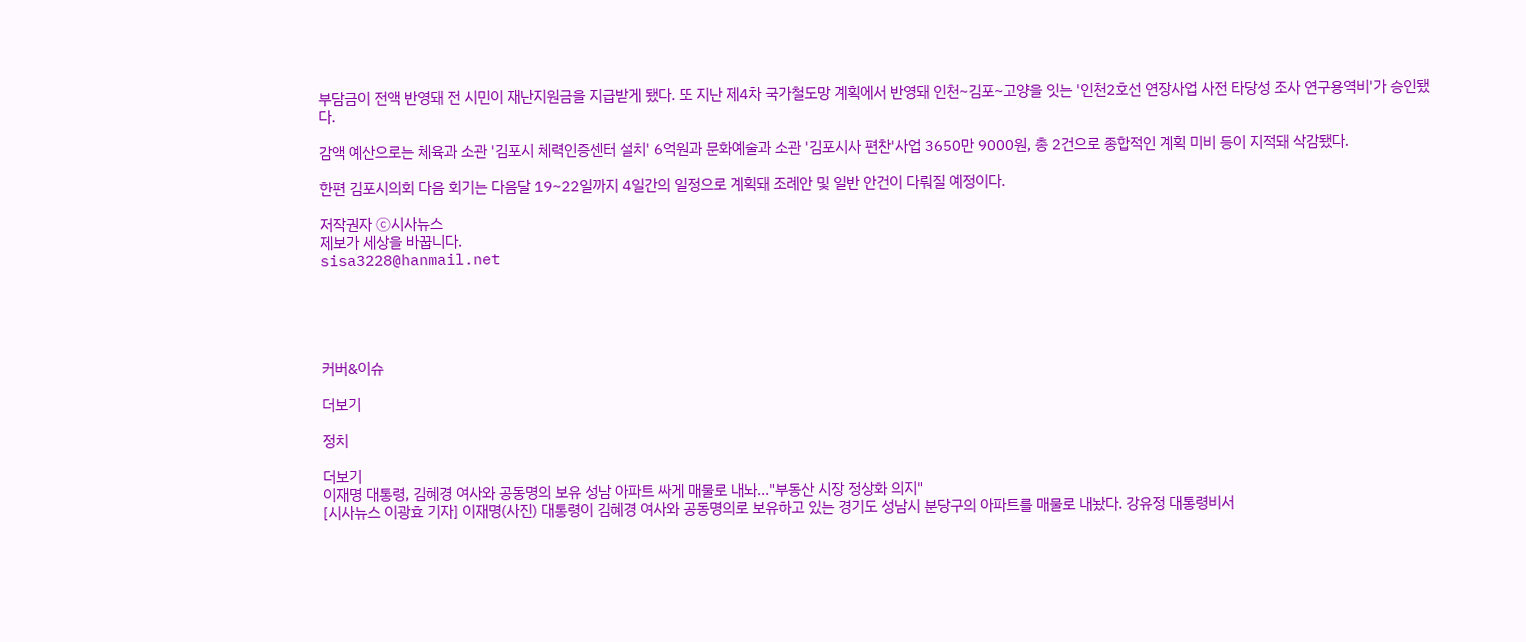부담금이 전액 반영돼 전 시민이 재난지원금을 지급받게 됐다. 또 지난 제4차 국가철도망 계획에서 반영돼 인천~김포~고양을 잇는 '인천2호선 연장사업 사전 타당성 조사 연구용역비'가 승인됐다.

감액 예산으로는 체육과 소관 '김포시 체력인증센터 설치' 6억원과 문화예술과 소관 '김포시사 편찬'사업 3650만 9000원, 총 2건으로 종합적인 계획 미비 등이 지적돼 삭감됐다.

한편 김포시의회 다음 회기는 다음달 19~22일까지 4일간의 일정으로 계획돼 조례안 및 일반 안건이 다뤄질 예정이다.

저작권자 Ⓒ시사뉴스
제보가 세상을 바꿉니다.
sisa3228@hanmail.net





커버&이슈

더보기

정치

더보기
이재명 대통령, 김혜경 여사와 공동명의 보유 성남 아파트 싸게 매물로 내놔..."부동산 시장 정상화 의지"
[시사뉴스 이광효 기자] 이재명(사진) 대통령이 김혜경 여사와 공동명의로 보유하고 있는 경기도 성남시 분당구의 아파트를 매물로 내놨다. 강유정 대통령비서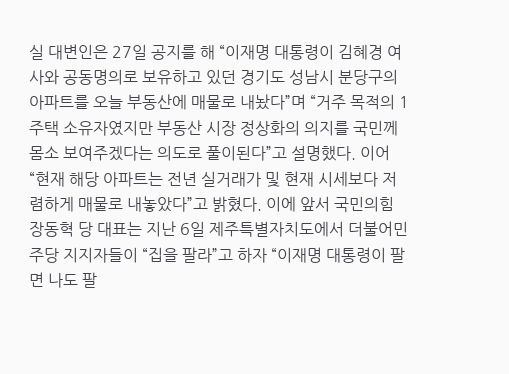실 대변인은 27일 공지를 해 “이재명 대통령이 김혜경 여사와 공동명의로 보유하고 있던 경기도 성남시 분당구의 아파트를 오늘 부동산에 매물로 내놨다”며 “거주 목적의 1주택 소유자였지만 부동산 시장 정상화의 의지를 국민께 몸소 보여주겠다는 의도로 풀이된다”고 설명했다. 이어 “현재 해당 아파트는 전년 실거래가 및 현재 시세보다 저렴하게 매물로 내놓았다”고 밝혔다. 이에 앞서 국민의힘 장동혁 당 대표는 지난 6일 제주특별자치도에서 더불어민주당 지지자들이 “집을 팔라”고 하자 “이재명 대통령이 팔면 나도 팔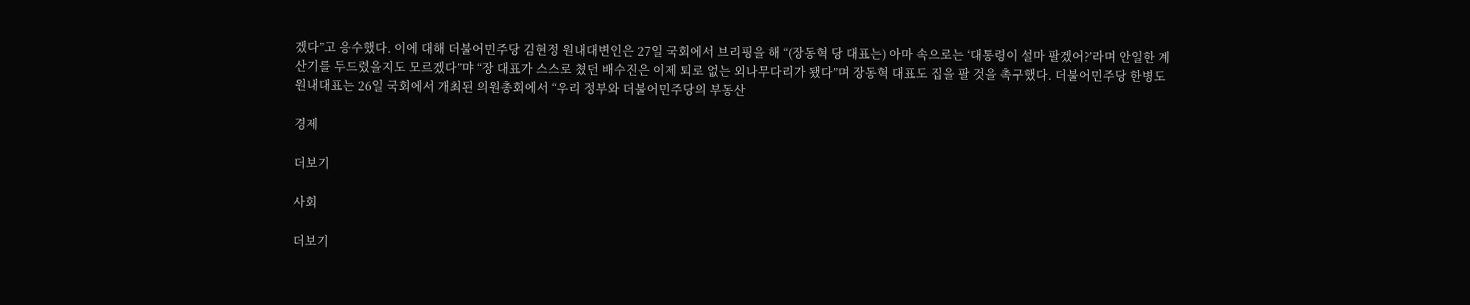겠다”고 응수했다. 이에 대해 더불어민주당 김현정 원내대변인은 27일 국회에서 브리핑을 해 “(장동혁 당 대표는) 아마 속으로는 ‘대통령이 설마 팔겠어?’라며 안일한 계산기를 두드렸을지도 모르겠다”먀 “장 대표가 스스로 쳤던 배수진은 이제 퇴로 없는 외나무다리가 됐다”며 장동혁 대표도 집을 팔 것을 촉구했다. 더불어민주당 한병도 원내대표는 26일 국회에서 개최된 의원총회에서 “우리 정부와 더불어민주당의 부동산

경제

더보기

사회

더보기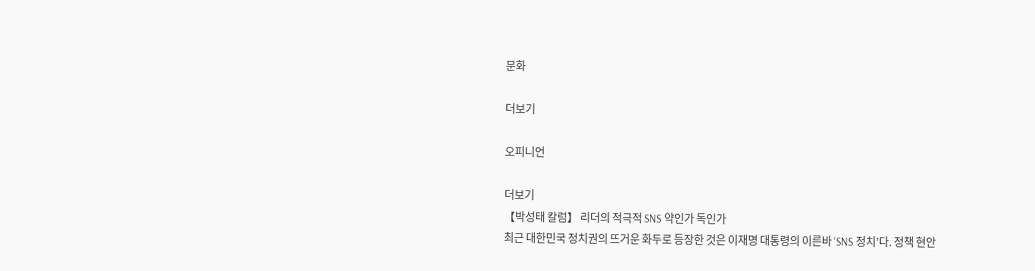문화

더보기

오피니언

더보기
【박성태 칼럼】 리더의 적극적 SNS 약인가 독인가
최근 대한민국 정치권의 뜨거운 화두로 등장한 것은 이재명 대통령의 이른바 ‘SNS 정치’다. 정책 현안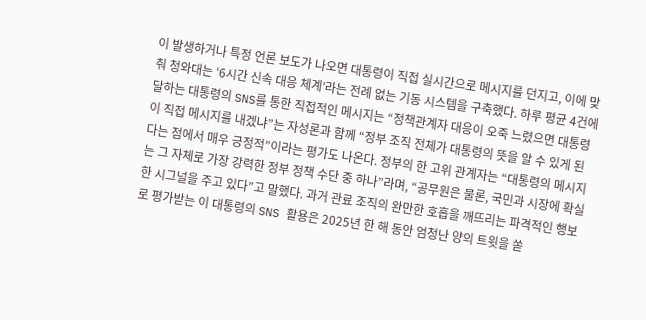이 발생하거나 특정 언론 보도가 나오면 대통령이 직접 실시간으로 메시지를 던지고, 이에 맞춰 청와대는 ‘6시간 신속 대응 체계’라는 전례 없는 기동 시스템을 구축했다. 하루 평균 4건에 달하는 대통령의 SNS를 통한 직접적인 메시지는 “정책관계자 대응이 오죽 느렸으면 대통령이 직접 메시지를 내겠냐”는 자성론과 함께 “정부 조직 전체가 대통령의 뜻을 알 수 있게 된다는 점에서 매우 긍정적”이라는 평가도 나온다. 정부의 한 고위 관계자는 “대통령의 메시지는 그 자체로 가장 강력한 정부 정책 수단 중 하나”라며, “공무원은 물론, 국민과 시장에 확실한 시그널을 주고 있다”고 말했다. 과거 관료 조직의 완만한 호흡을 깨뜨리는 파격적인 행보로 평가받는 이 대통령의 SNS 활용은 2025년 한 해 동안 엄청난 양의 트윗을 쏟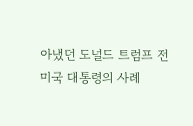아냈던 도널드 트럼프 전 미국 대통령의 사례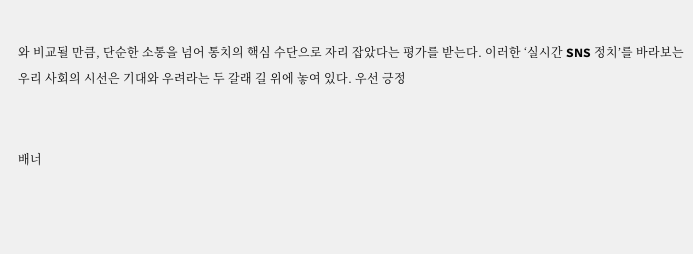와 비교될 만큼, 단순한 소통을 넘어 통치의 핵심 수단으로 자리 잡았다는 평가를 받는다. 이러한 ‘실시간 SNS 정치’를 바라보는 우리 사회의 시선은 기대와 우려라는 두 갈래 길 위에 놓여 있다. 우선 긍정


배너